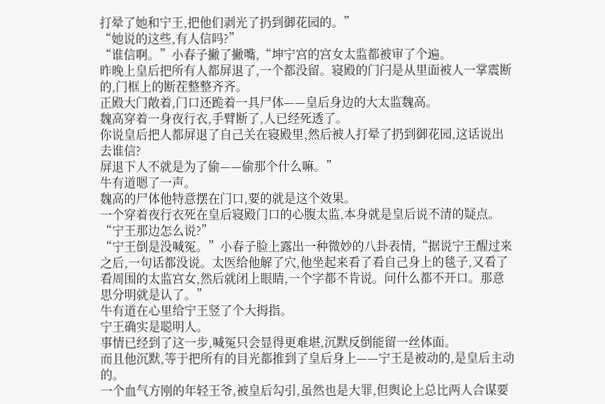打晕了她和宁王,把他们剥光了扔到御花园的。”
“她说的这些,有人信吗?”
“谁信啊。”小春子撇了撇嘴,“坤宁宫的宫女太监都被审了个遍。
昨晚上皇后把所有人都屏退了,一个都没留。寝殿的门闩是从里面被人一掌震断的,门框上的断茬整整齐齐。
正殿大门敞着,门口还跪着一具尸体——皇后身边的大太监魏高。
魏高穿着一身夜行衣,手臂断了,人已经死透了。
你说皇后把人都屏退了自己关在寝殿里,然后被人打晕了扔到御花园,这话说出去谁信?
屏退下人不就是为了偷——偷那个什么嘛。”
牛有道嗯了一声。
魏高的尸体他特意摆在门口,要的就是这个效果。
一个穿着夜行衣死在皇后寝殿门口的心腹太监,本身就是皇后说不清的疑点。
“宁王那边怎么说?”
“宁王倒是没喊冤。”小春子脸上露出一种微妙的八卦表情,“据说宁王醒过来之后,一句话都没说。太医给他解了穴,他坐起来看了看自己身上的毯子,又看了看周围的太监宫女,然后就闭上眼睛,一个字都不肯说。问什么都不开口。那意思分明就是认了。”
牛有道在心里给宁王竖了个大拇指。
宁王确实是聪明人。
事情已经到了这一步,喊冤只会显得更难堪,沉默反倒能留一丝体面。
而且他沉默,等于把所有的目光都推到了皇后身上——宁王是被动的,是皇后主动的。
一个血气方刚的年轻王爷,被皇后勾引,虽然也是大罪,但舆论上总比两人合谋要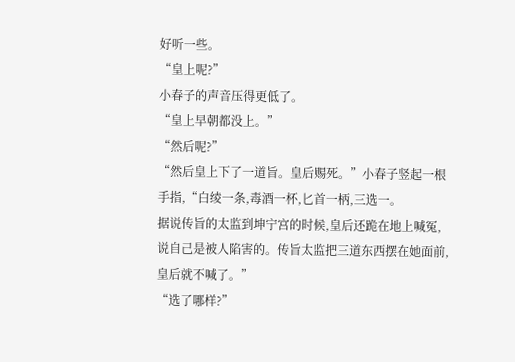好听一些。
“皇上呢?”
小春子的声音压得更低了。
“皇上早朝都没上。”
“然后呢?”
“然后皇上下了一道旨。皇后赐死。”小春子竖起一根手指,“白绫一条,毒酒一杯,匕首一柄,三选一。
据说传旨的太监到坤宁宫的时候,皇后还跪在地上喊冤,说自己是被人陷害的。传旨太监把三道东西摆在她面前,皇后就不喊了。”
“选了哪样?”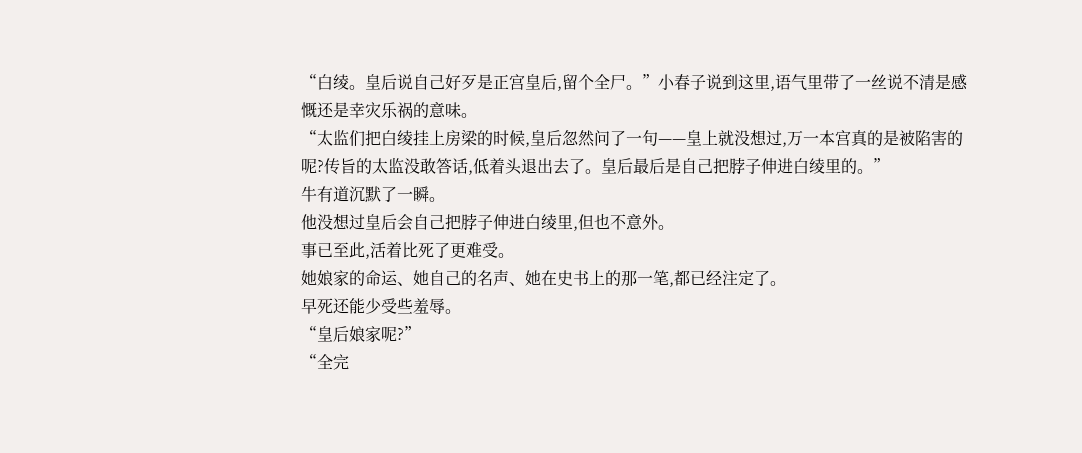“白绫。皇后说自己好歹是正宫皇后,留个全尸。”小春子说到这里,语气里带了一丝说不清是感慨还是幸灾乐祸的意味。
“太监们把白绫挂上房梁的时候,皇后忽然问了一句——皇上就没想过,万一本宫真的是被陷害的呢?传旨的太监没敢答话,低着头退出去了。皇后最后是自己把脖子伸进白绫里的。”
牛有道沉默了一瞬。
他没想过皇后会自己把脖子伸进白绫里,但也不意外。
事已至此,活着比死了更难受。
她娘家的命运、她自己的名声、她在史书上的那一笔,都已经注定了。
早死还能少受些羞辱。
“皇后娘家呢?”
“全完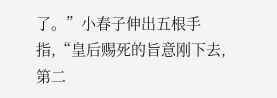了。”小春子伸出五根手指,“皇后赐死的旨意刚下去,第二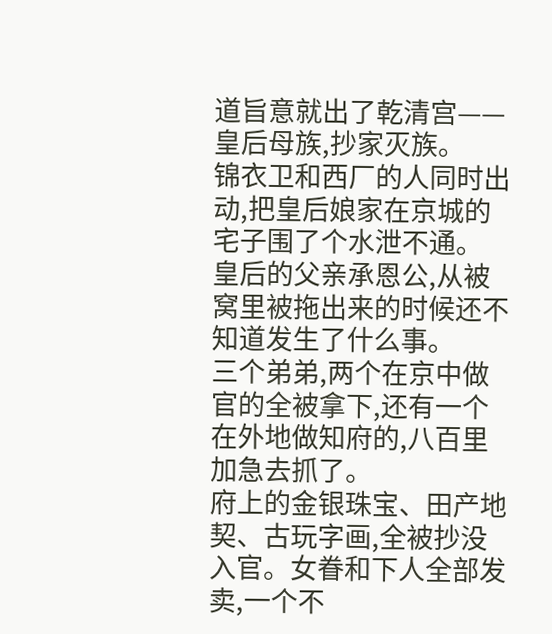道旨意就出了乾清宫——皇后母族,抄家灭族。
锦衣卫和西厂的人同时出动,把皇后娘家在京城的宅子围了个水泄不通。
皇后的父亲承恩公,从被窝里被拖出来的时候还不知道发生了什么事。
三个弟弟,两个在京中做官的全被拿下,还有一个在外地做知府的,八百里加急去抓了。
府上的金银珠宝、田产地契、古玩字画,全被抄没入官。女眷和下人全部发卖,一个不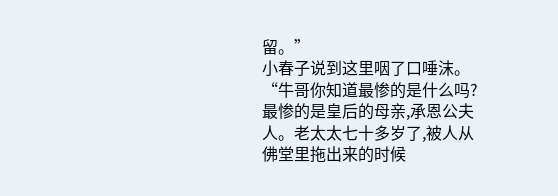留。”
小春子说到这里咽了口唾沫。
“牛哥你知道最惨的是什么吗?最惨的是皇后的母亲,承恩公夫人。老太太七十多岁了,被人从佛堂里拖出来的时候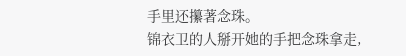手里还攥著念珠。
锦衣卫的人掰开她的手把念珠拿走,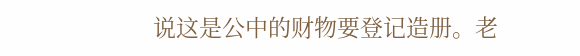说这是公中的财物要登记造册。老